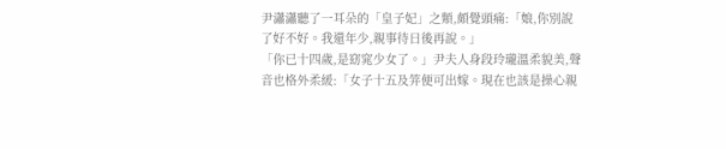尹瀟瀟聽了一耳朵的「皇子妃」之類,頗覺頭痛:「娘,你別說了好不好。我還年少,親事待日後再說。」
「你已十四歲,是窈窕少女了。」尹夫人身段玲瓏溫柔貌美,聲音也格外柔緩:「女子十五及笄便可出嫁。現在也該是操心親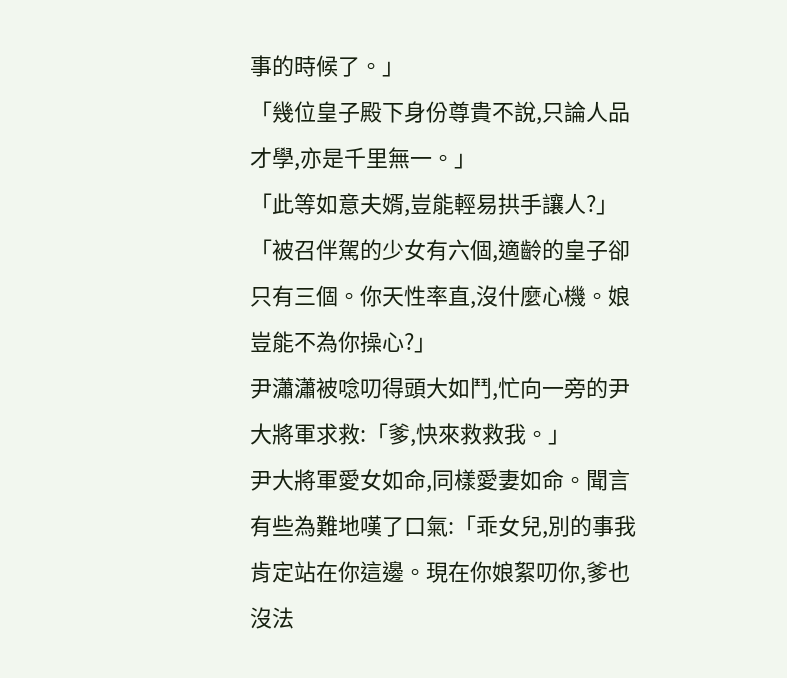事的時候了。」
「幾位皇子殿下身份尊貴不說,只論人品才學,亦是千里無一。」
「此等如意夫婿,豈能輕易拱手讓人?」
「被召伴駕的少女有六個,適齡的皇子卻只有三個。你天性率直,沒什麼心機。娘豈能不為你操心?」
尹瀟瀟被唸叨得頭大如鬥,忙向一旁的尹大將軍求救:「爹,快來救救我。」
尹大將軍愛女如命,同樣愛妻如命。聞言有些為難地嘆了口氣:「乖女兒,別的事我肯定站在你這邊。現在你娘絮叨你,爹也沒法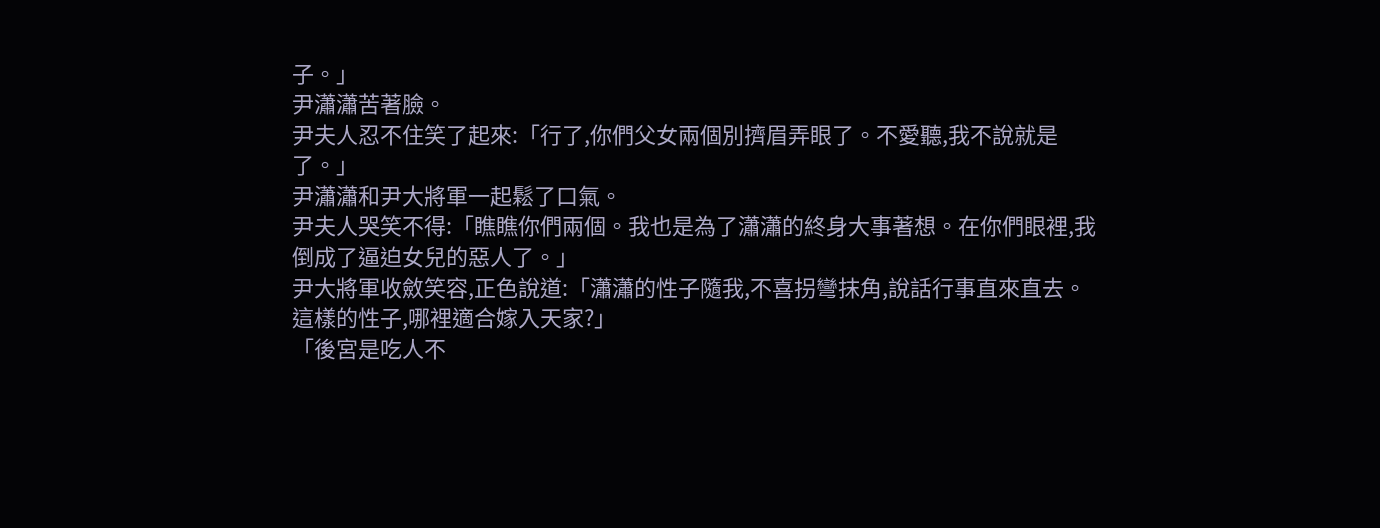子。」
尹瀟瀟苦著臉。
尹夫人忍不住笑了起來:「行了,你們父女兩個別擠眉弄眼了。不愛聽,我不說就是了。」
尹瀟瀟和尹大將軍一起鬆了口氣。
尹夫人哭笑不得:「瞧瞧你們兩個。我也是為了瀟瀟的終身大事著想。在你們眼裡,我倒成了逼迫女兒的惡人了。」
尹大將軍收斂笑容,正色說道:「瀟瀟的性子隨我,不喜拐彎抹角,說話行事直來直去。這樣的性子,哪裡適合嫁入天家?」
「後宮是吃人不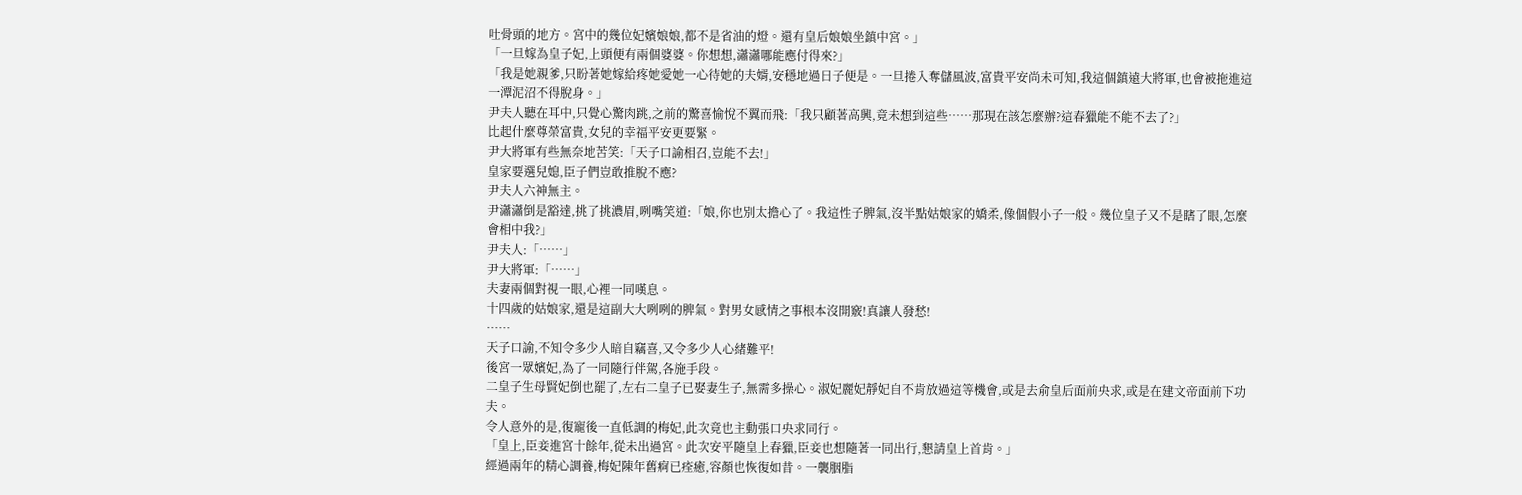吐骨頭的地方。宮中的幾位妃嬪娘娘,都不是省油的燈。還有皇后娘娘坐鎮中宮。」
「一旦嫁為皇子妃,上頭便有兩個婆婆。你想想,瀟瀟哪能應付得來?」
「我是她親爹,只盼著她嫁給疼她愛她一心待她的夫婿,安穩地過日子便是。一旦捲入奪儲風波,富貴平安尚未可知,我這個鎮遠大將軍,也會被拖進這一潭泥沼不得脫身。」
尹夫人聽在耳中,只覺心驚肉跳,之前的驚喜愉悅不翼而飛:「我只顧著高興,竟未想到這些……那現在該怎麼辦?這春獵能不能不去了?」
比起什麼尊榮富貴,女兒的幸福平安更要緊。
尹大將軍有些無奈地苦笑:「天子口諭相召,豈能不去!」
皇家要選兒媳,臣子們豈敢推脫不應?
尹夫人六神無主。
尹瀟瀟倒是豁達,挑了挑濃眉,咧嘴笑道:「娘,你也別太擔心了。我這性子脾氣,沒半點姑娘家的嬌柔,像個假小子一般。幾位皇子又不是瞎了眼,怎麼會相中我?」
尹夫人:「……」
尹大將軍:「……」
夫妻兩個對視一眼,心裡一同嘆息。
十四歲的姑娘家,還是這副大大咧咧的脾氣。對男女感情之事根本沒開竅!真讓人發愁!
……
天子口諭,不知令多少人暗自竊喜,又令多少人心緒難平!
後宮一眾嬪妃,為了一同隨行伴駕,各施手段。
二皇子生母賢妃倒也罷了,左右二皇子已娶妻生子,無需多操心。淑妃麗妃靜妃自不肯放過這等機會,或是去俞皇后面前央求,或是在建文帝面前下功夫。
令人意外的是,復寵後一直低調的梅妃,此次竟也主動張口央求同行。
「皇上,臣妾進宮十餘年,從未出過宮。此次安平隨皇上春獵,臣妾也想隨著一同出行,懇請皇上首肯。」
經過兩年的精心調養,梅妃陳年舊痾已痊癒,容顏也恢復如昔。一襲胭脂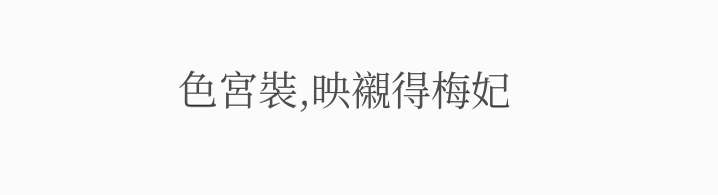色宮裝,映襯得梅妃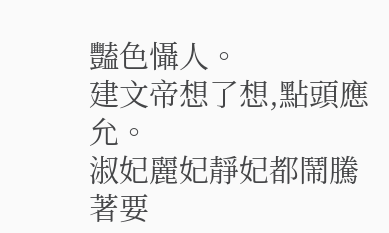豔色懾人。
建文帝想了想,點頭應允。
淑妃麗妃靜妃都鬧騰著要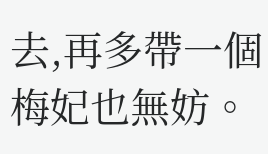去,再多帶一個梅妃也無妨。